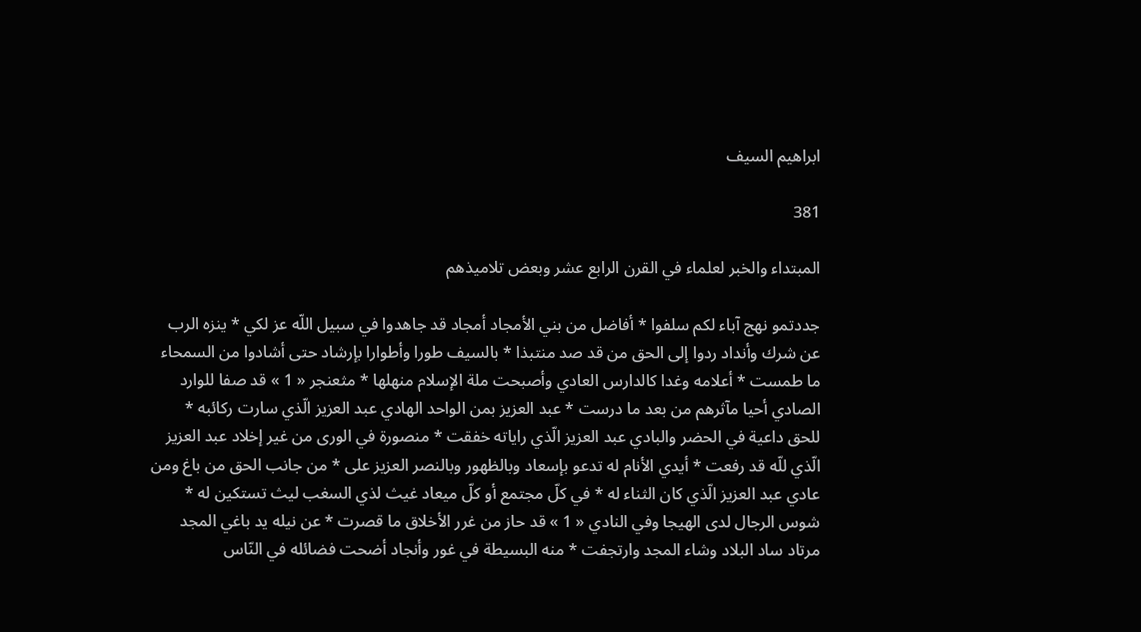ابراهيم السيف

381

المبتداء والخبر لعلماء في القرن الرابع عشر وبعض تلاميذهم

جددتمو نهج آباء لكم سلفوا * أفاضل من بني الأمجاد أمجاد قد جاهدوا في سبيل اللّه عز لكي * ينزه الرب عن شرك وأنداد ردوا إلى الحق من قد صد منتبذا * بالسيف طورا وأطوارا بإرشاد حتى أشادوا من السمحاء ما طمست * أعلامه وغدا كالدارس العادي وأصبحت ملة الإسلام منهلها * مثعنجر « 1 » قد صفا للوارد الصادي أحيا مآثرهم من بعد ما درست * عبد العزيز بمن الواحد الهادي عبد العزيز الّذي سارت ركائبه * للحق داعية في الحضر والبادي عبد العزيز الّذي راياته خفقت * منصورة في الورى من غير إخلاد عبد العزيز الّذي للّه قد رفعت * أيدي الأنام له تدعو بإسعاد وبالظهور وبالنصر العزيز على * من جانب الحق من باغ ومن عادي عبد العزيز الّذي كان الثناء له * في كلّ مجتمع أو كلّ ميعاد غيث لذي السغب ليث تستكين له * شوس الرجال لدى الهيجا وفي النادي « 1 » قد حاز من غرر الأخلاق ما قصرت * عن نيله يد باغي المجد مرتاد ساد البلاد وشاء المجد وارتجفت * منه البسيطة في غور وأنجاد أضحت فضائله في النّاس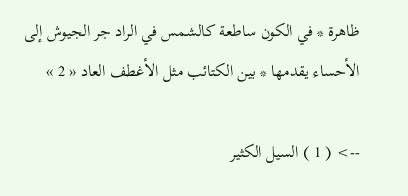ظاهرة * في الكون ساطعة كالشمس في الراد جر الجيوش إلى الأحساء يقدمها * بين الكتائب مثل الأغطف العاد « 2 »

--> ( 1 ) السيل الكثير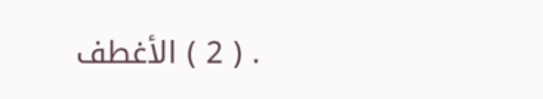. ( 2 ) الأغطف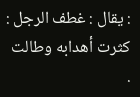: يقال : غطف الرجل : كثرت أهدابه وطالت .